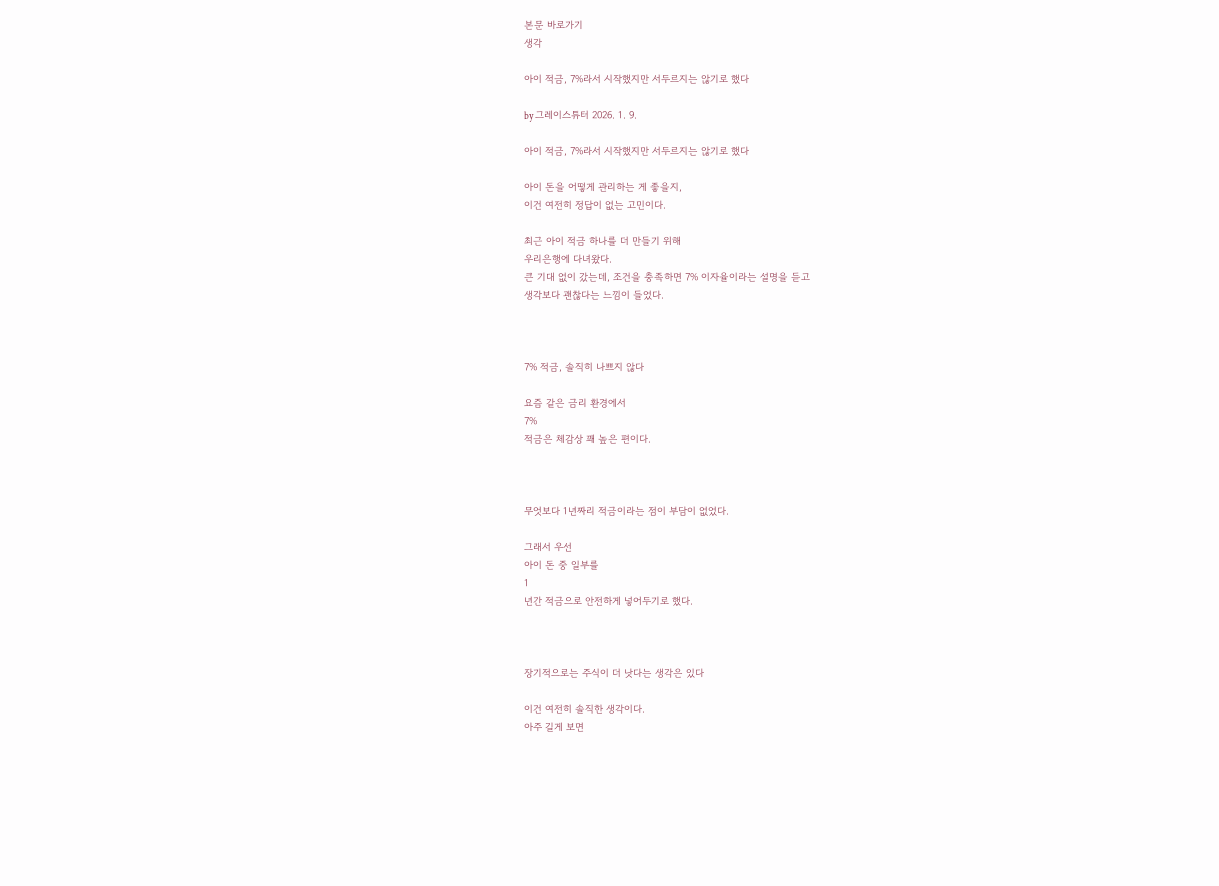본문 바로가기
생각

아이 적금, 7%라서 시작했지만 서두르지는 않기로 했다

by 그레이스튜터 2026. 1. 9.

아이 적금, 7%라서 시작했지만 서두르지는 않기로 했다

아이 돈을 어떻게 관리하는 게 좋을지,
이건 여전히 정답이 없는 고민이다.

최근 아이 적금 하나를 더 만들기 위해
우리은행에 다녀왔다.
큰 기대 없이 갔는데, 조건을 충족하면 7% 이자율이라는 설명을 듣고
생각보다 괜찮다는 느낌이 들었다.



7% 적금, 솔직히 나쁘지 않다

요즘 같은 금리 환경에서
7%
적금은 체감상 꽤 높은 편이다.



무엇보다 1년짜리 적금이라는 점이 부담이 없었다.

그래서 우선
아이 돈 중 일부를
1
년간 적금으로 안전하게 넣어두기로 했다.



장기적으로는 주식이 더 낫다는 생각은 있다

이건 여전히 솔직한 생각이다.
아주 길게 보면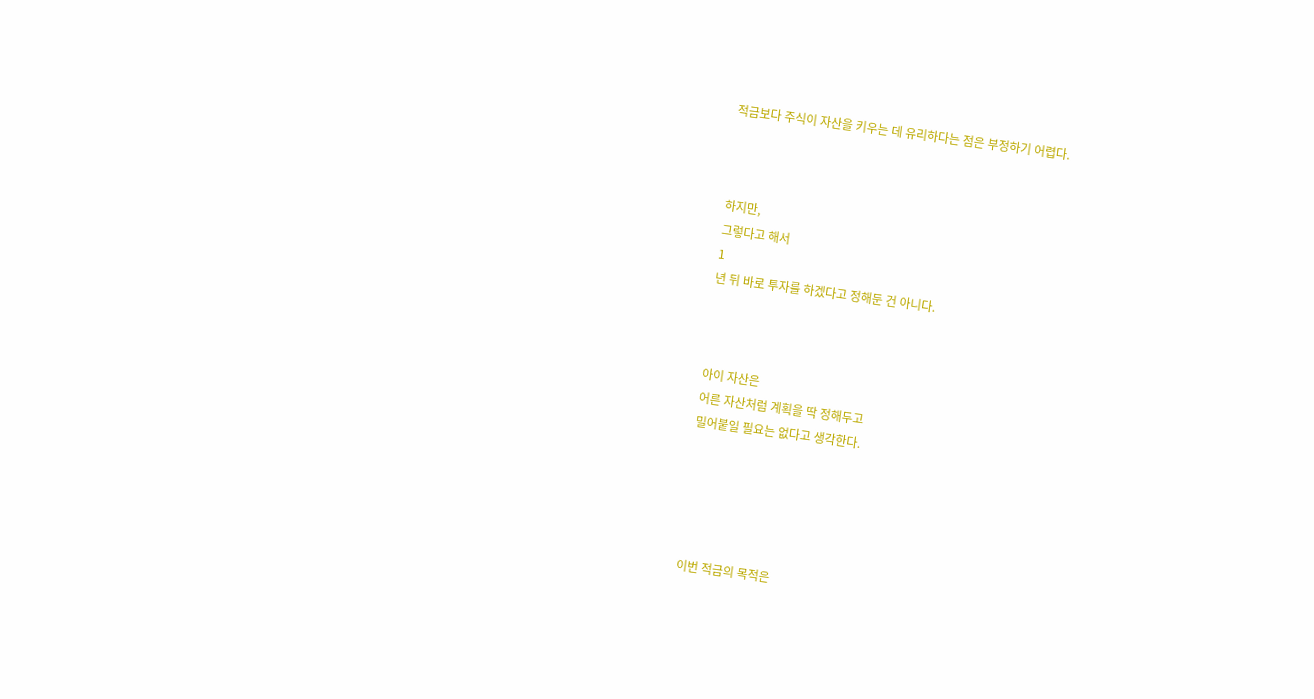적금보다 주식이 자산을 키우는 데 유리하다는 점은 부정하기 어렵다.



하지만,
그렇다고 해서
1
년 뒤 바로 투자를 하겠다고 정해둔 건 아니다.



아이 자산은
어른 자산처럼 계획을 딱 정해두고
밀어붙일 필요는 없다고 생각한다.





이번 적금의 목적은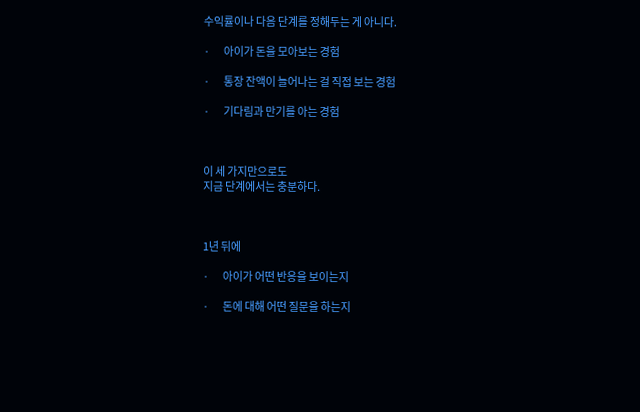수익률이나 다음 단계를 정해두는 게 아니다.

·       아이가 돈을 모아보는 경험

·       통장 잔액이 늘어나는 걸 직접 보는 경험

·       기다림과 만기를 아는 경험



이 세 가지만으로도
지금 단계에서는 충분하다.



1년 뒤에

·       아이가 어떤 반응을 보이는지

·       돈에 대해 어떤 질문을 하는지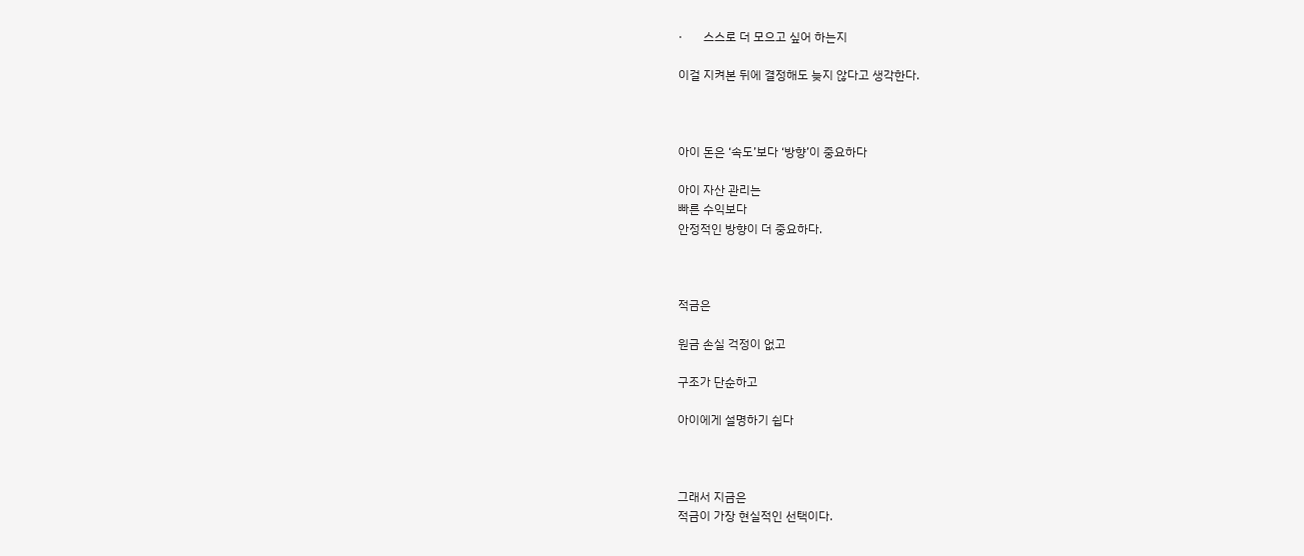·       스스로 더 모으고 싶어 하는지

이걸 지켜본 뒤에 결정해도 늦지 않다고 생각한다.



아이 돈은 ‘속도’보다 ‘방향’이 중요하다

아이 자산 관리는
빠른 수익보다
안정적인 방향이 더 중요하다.



적금은

원금 손실 걱정이 없고

구조가 단순하고

아이에게 설명하기 쉽다



그래서 지금은
적금이 가장 현실적인 선택이다.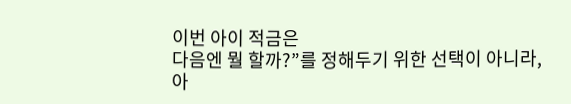이번 아이 적금은
다음엔 뭘 할까?”를 정해두기 위한 선택이 아니라,
아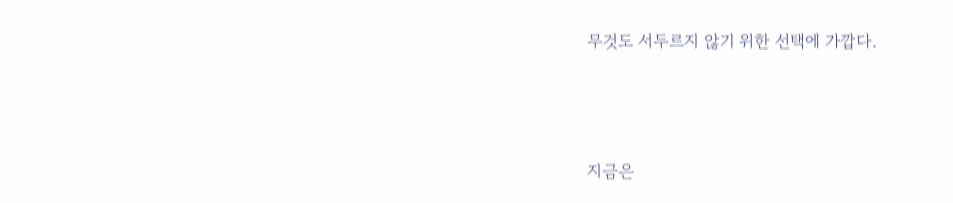무것도 서두르지 않기 위한 선택에 가깝다.



지금은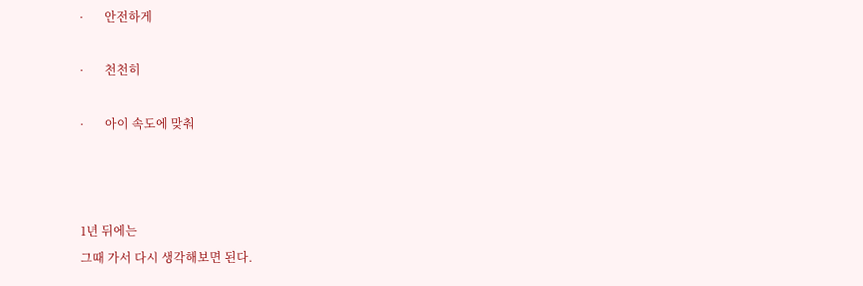·       안전하게

·       천천히

·       아이 속도에 맞춰



1년 뒤에는
그때 가서 다시 생각해보면 된다.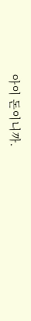아이 돈이니까.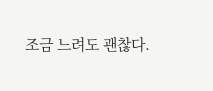조금 느려도 괜찮다.